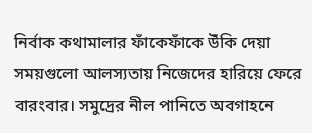নির্বাক কথামালার ফাঁকেফাঁকে উঁকি দেয়া সময়গুলো আলস্যতায় নিজেদের হারিয়ে ফেরে বারংবার। সমুদ্রের নীল পানিতে অবগাহনে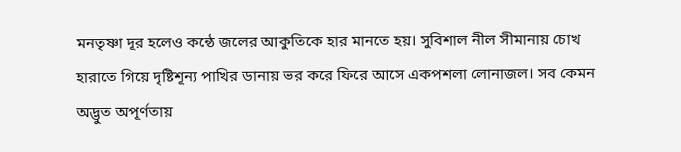মনতৃষ্ণা দূর হলেও কন্ঠে জলের আকুতিকে হার মানতে হয়। সুবিশাল নীল সীমানায় চোখ হারাতে গিয়ে দৃষ্টিশূন্য পাখির ডানায় ভর করে ফিরে আসে একপশলা লোনাজল। সব কেমন অদ্ভুত অপূর্ণতায়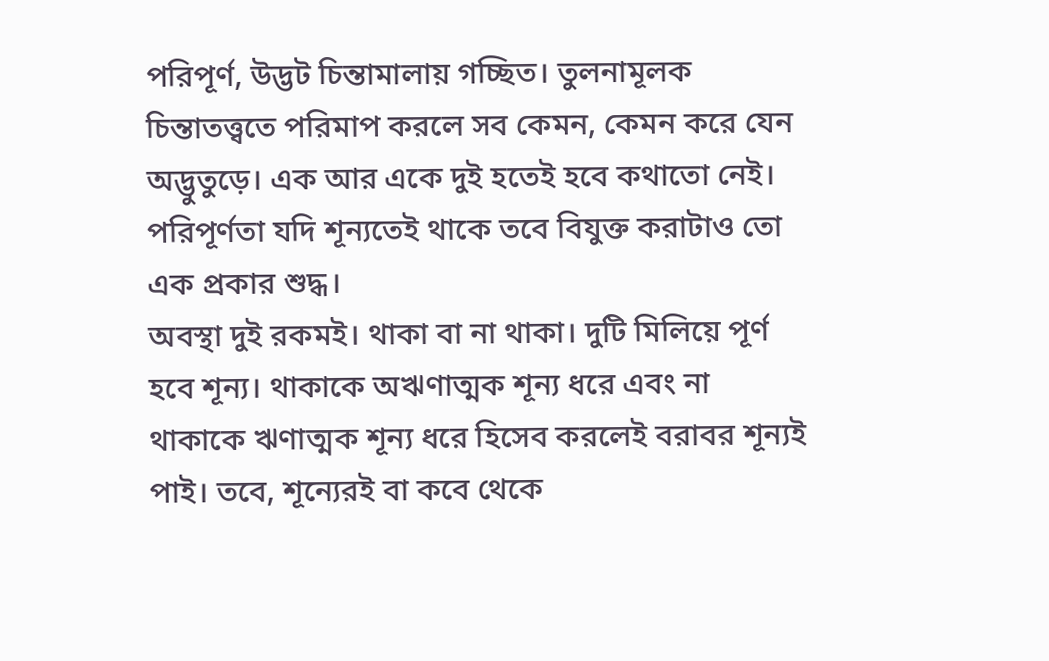পরিপূর্ণ, উদ্ভট চিন্তামালায় গচ্ছিত। তুলনামূলক চিন্তাতত্ত্বতে পরিমাপ করলে সব কেমন, কেমন করে যেন অদ্ভুতুড়ে। এক আর একে দুই হতেই হবে কথাতো নেই। পরিপূর্ণতা যদি শূন্যতেই থাকে তবে বিযুক্ত করাটাও তো এক প্রকার শুদ্ধ।
অবস্থা দুই রকমই। থাকা বা না থাকা। দুটি মিলিয়ে পূর্ণ হবে শূন্য। থাকাকে অঋণাত্মক শূন্য ধরে এবং না থাকাকে ঋণাত্মক শূন্য ধরে হিসেব করলেই বরাবর শূন্যই পাই। তবে, শূন্যেরই বা কবে থেকে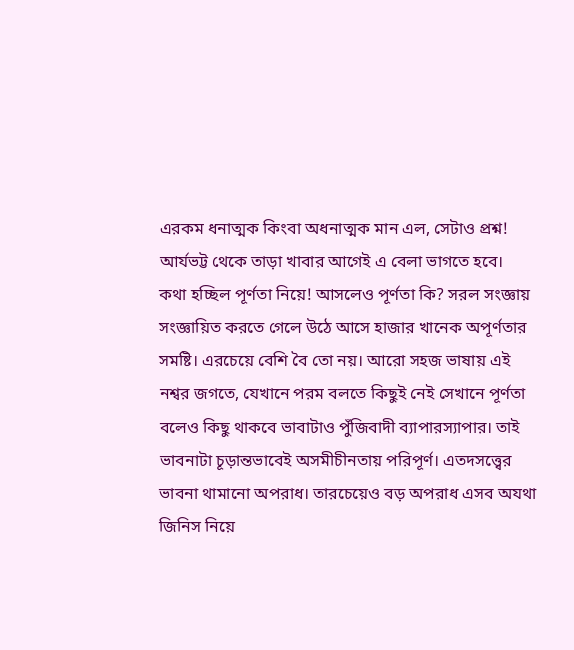এরকম ধনাত্মক কিংবা অধনাত্মক মান এল, সেটাও প্রশ্ন! আর্যভট্ট থেকে তাড়া খাবার আগেই এ বেলা ভাগতে হবে।
কথা হচ্ছিল পূর্ণতা নিয়ে! আসলেও পূর্ণতা কি? সরল সংজ্ঞায় সংজ্ঞায়িত করতে গেলে উঠে আসে হাজার খানেক অপূর্ণতার সমষ্টি। এরচেয়ে বেশি বৈ তো নয়। আরো সহজ ভাষায় এই নশ্বর জগতে, যেখানে পরম বলতে কিছুই নেই সেখানে পূর্ণতা বলেও কিছু থাকবে ভাবাটাও পুঁজিবাদী ব্যাপারস্যাপার। তাই ভাবনাটা চূড়ান্তভাবেই অসমীচীনতায় পরিপূর্ণ। এতদসত্ত্বের ভাবনা থামানো অপরাধ। তারচেয়েও বড় অপরাধ এসব অযথা জিনিস নিয়ে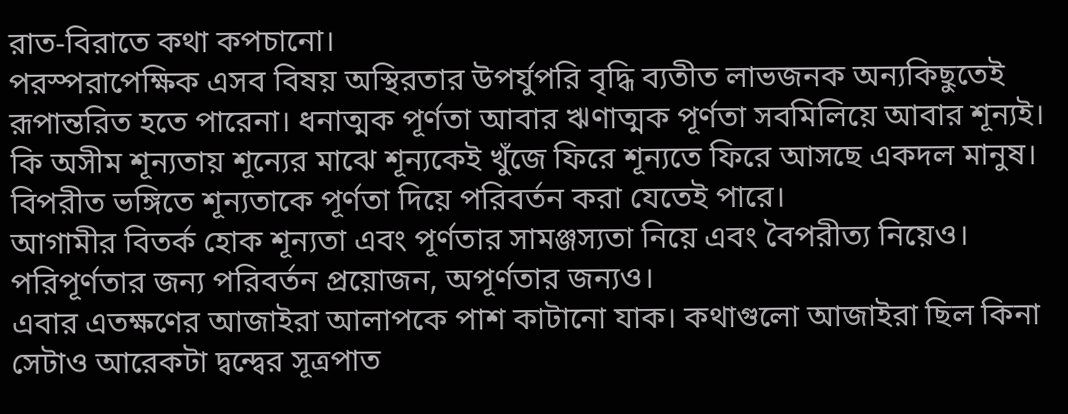রাত-বিরাতে কথা কপচানো।
পরস্পরাপেক্ষিক এসব বিষয় অস্থিরতার উপর্যুপরি বৃদ্ধি ব্যতীত লাভজনক অন্যকিছুতেই রূপান্তরিত হতে পারেনা। ধনাত্মক পূর্ণতা আবার ঋণাত্মক পূর্ণতা সবমিলিয়ে আবার শূন্যই। কি অসীম শূন্যতায় শূন্যের মাঝে শূন্যকেই খুঁজে ফিরে শূন্যতে ফিরে আসছে একদল মানুষ। বিপরীত ভঙ্গিতে শূন্যতাকে পূর্ণতা দিয়ে পরিবর্তন করা যেতেই পারে।
আগামীর বিতর্ক হোক শূন্যতা এবং পূর্ণতার সামঞ্জস্যতা নিয়ে এবং বৈপরীত্য নিয়েও। পরিপূর্ণতার জন্য পরিবর্তন প্রয়োজন, অপূর্ণতার জন্যও।
এবার এতক্ষণের আজাইরা আলাপকে পাশ কাটানো যাক। কথাগুলো আজাইরা ছিল কিনা সেটাও আরেকটা দ্বন্দ্বের সূত্রপাত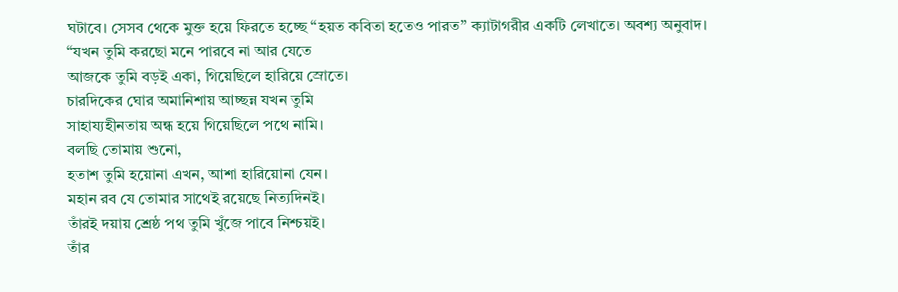ঘটাবে। সেসব থেকে মুক্ত হয়ে ফিরতে হচ্ছে “হয়ত কবিতা হতেও পারত” ক্যাটাগরীর একটি লেখাতে। অবশ্য অনুবাদ।
“যখন তুমি করছো মনে পারবে না আর যেতে
আজকে তুমি বড়ই একা, গিয়েছিলে হারিয়ে স্রোতে।
চারদিকের ঘোর অমানিশায় আচ্ছন্ন যখন তুমি
সাহায্যহীনতায় অন্ধ হয়ে গিয়েছিলে পথে নামি।
বলছি তোমায় শুনো,
হতাশ তুমি হয়োনা এখন, আশা হারিয়োনা যেন।
মহান রব যে তোমার সাথেই রয়েছে নিত্যদিনই।
তাঁরই দয়ায় শ্রেষ্ঠ পথ তুমি খুঁজে পাবে নিশ্চয়ই।
তাঁর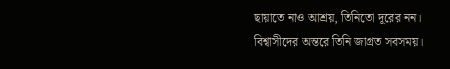ছায়াতে নাও আশ্রয়, তিনিতো দূরের নন।
বিশ্বাসীদের অন্তরে তিনি জাগ্রত সবসময়।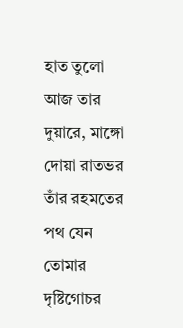হাত তুলো আজ তার দুয়ারে, মাঙ্গো দোয়া রাতভর
তাঁর রহমতের পথ যেন তোমার দৃষ্টিগোচর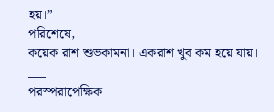হয়।”
পরিশেষে,
কয়েক রাশ শুভকামনা। একরাশ খুব কম হয়ে যায়।
___
পরস্পরাপেক্ষিক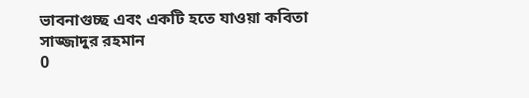ভাবনাগুচ্ছ এবং একটি হতে যাওয়া কবিতা
সাজ্জাদুর রহমান
0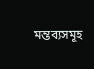মন্তব্যসমূহ